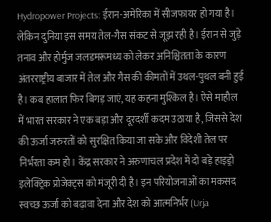Hydropower Projects: ईरान-अमेरिका में सीजफायर हो गया है। लेकिन दुनिया इस समय तेल-गैस संकट से जूझ रही है। ईरान से जुड़े तनाव और होर्मुज जलडमरूमध्य को लेकर अनिश्चितता के कारण अंतरराष्ट्रीय बाजार में तेल और गैस की कीमतों में उथल-पुथल बनी हुई है। कब हालात फिर बिगड़ जाएं, यह कहना मुश्किल है। ऐसे माहौल में भारत सरकार ने एक बड़ा और दूरदर्शी कदम उठाया है, जिससे देश की ऊर्जा जरुरतों को सुरक्षित किया जा सके और विदेशी तेल पर निर्भरता कम हो। केंद्र सरकार ने अरुणाचल प्रदेश में दो बड़े हाइड्रो इलेक्ट्रिक प्रोजेक्ट्स को मंजूरी दी है। इन परियोजनाओं का मकसद स्वच्छ ऊर्जा को बढ़ावा देना और देश को आत्मनिर्भर (Urja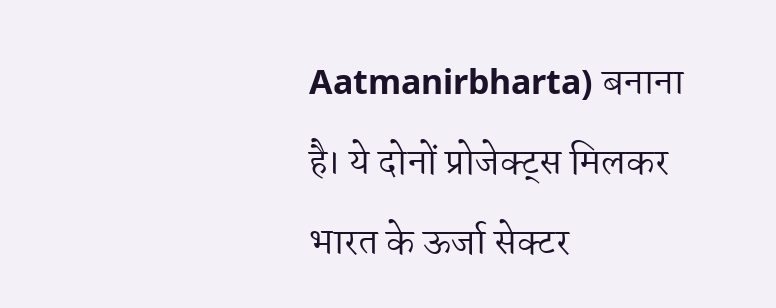Aatmanirbharta) बनाना है। ये दोनों प्रोजेक्ट्स मिलकर भारत के ऊर्जा सेक्टर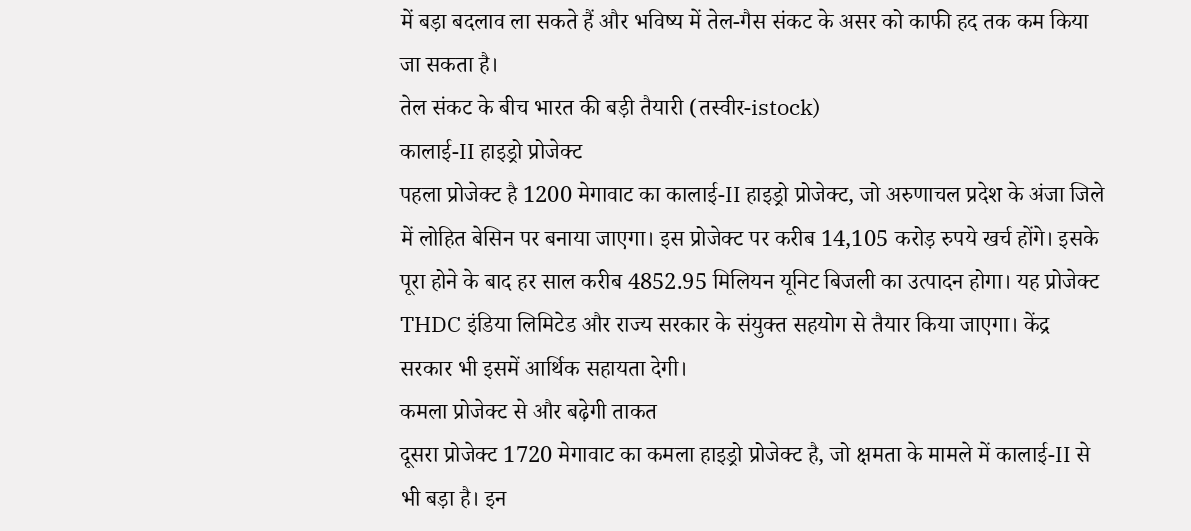में बड़ा बदलाव ला सकते हैं और भविष्य में तेल-गैस संकट के असर को काफी हद तक कम किया जा सकता है।
तेल संकट के बीच भारत की बड़ी तैयारी (तस्वीर-istock)
कालाई-II हाइड्रो प्रोजेक्ट
पहला प्रोजेक्ट है 1200 मेगावाट का कालाई-II हाइड्रो प्रोजेक्ट, जो अरुणाचल प्रदेश के अंजा जिले में लोहित बेसिन पर बनाया जाएगा। इस प्रोजेक्ट पर करीब 14,105 करोड़ रुपये खर्च होंगे। इसके पूरा होने के बाद हर साल करीब 4852.95 मिलियन यूनिट बिजली का उत्पादन होगा। यह प्रोजेक्ट THDC इंडिया लिमिटेड और राज्य सरकार के संयुक्त सहयोग से तैयार किया जाएगा। केंद्र सरकार भी इसमें आर्थिक सहायता देगी।
कमला प्रोजेक्ट से और बढ़ेगी ताकत
दूसरा प्रोजेक्ट 1720 मेगावाट का कमला हाइड्रो प्रोजेक्ट है, जो क्षमता के मामले में कालाई-II से भी बड़ा है। इन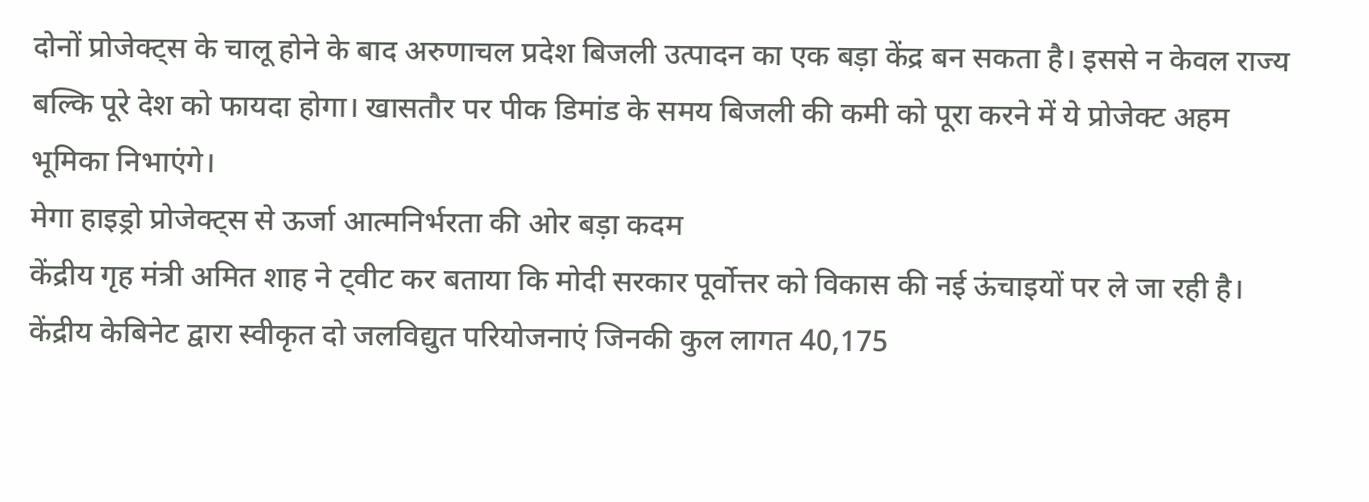दोनों प्रोजेक्ट्स के चालू होने के बाद अरुणाचल प्रदेश बिजली उत्पादन का एक बड़ा केंद्र बन सकता है। इससे न केवल राज्य बल्कि पूरे देश को फायदा होगा। खासतौर पर पीक डिमांड के समय बिजली की कमी को पूरा करने में ये प्रोजेक्ट अहम भूमिका निभाएंगे।
मेगा हाइड्रो प्रोजेक्ट्स से ऊर्जा आत्मनिर्भरता की ओर बड़ा कदम
केंद्रीय गृह मंत्री अमित शाह ने ट्वीट कर बताया कि मोदी सरकार पूर्वोत्तर को विकास की नई ऊंचाइयों पर ले जा रही है। केंद्रीय केबिनेट द्वारा स्वीकृत दो जलविद्युत परियोजनाएं जिनकी कुल लागत 40,175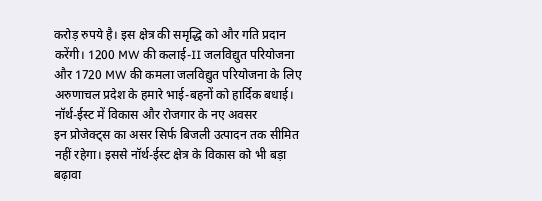करोड़ रुपये है। इस क्षेत्र की समृद्धि को और गति प्रदान करेंगी। 1200 MW की कलाई-II जलविद्युत परियोजना और 1720 MW की कमला जलविद्युत परियोजना के लिए अरुणाचल प्रदेश के हमारे भाई-बहनों को हार्दिक बधाई।
नॉर्थ-ईस्ट में विकास और रोजगार के नए अवसर
इन प्रोजेक्ट्स का असर सिर्फ बिजली उत्पादन तक सीमित नहीं रहेगा। इससे नॉर्थ-ईस्ट क्षेत्र के विकास को भी बड़ा बढ़ावा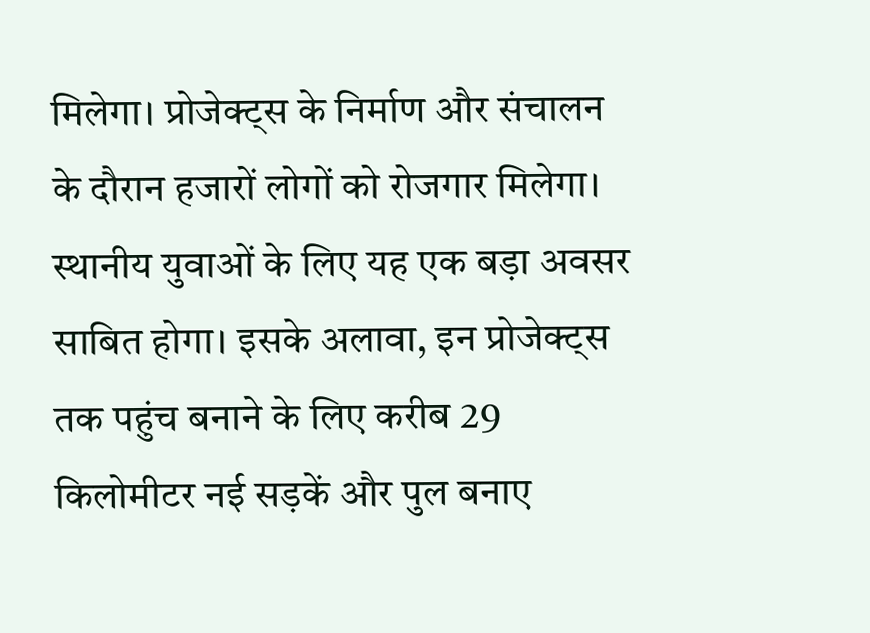मिलेगा। प्रोजेक्ट्स के निर्माण और संचालन के दौरान हजारों लोगों को रोजगार मिलेगा। स्थानीय युवाओं के लिए यह एक बड़ा अवसर साबित होगा। इसके अलावा, इन प्रोजेक्ट्स तक पहुंच बनाने के लिए करीब 29 किलोमीटर नई सड़कें और पुल बनाए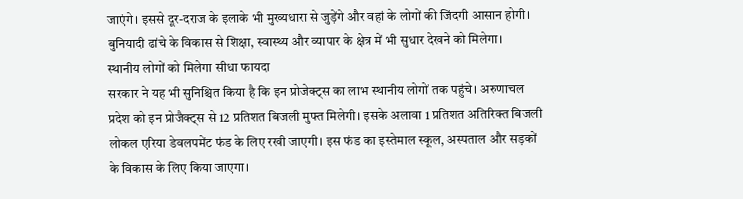जाएंगे। इससे दूर-दराज के इलाके भी मुख्यधारा से जुड़ेंगे और वहां के लोगों की जिंदगी आसान होगी। बुनियादी ढांचे के विकास से शिक्षा, स्वास्थ्य और व्यापार के क्षेत्र में भी सुधार देखने को मिलेगा।
स्थानीय लोगों को मिलेगा सीधा फायदा
सरकार ने यह भी सुनिश्चित किया है कि इन प्रोजेक्ट्स का लाभ स्थानीय लोगों तक पहुंचे। अरुणाचल प्रदेश को इन प्रोजैक्ट्स से 12 प्रतिशत बिजली मुफ्त मिलेगी। इसके अलावा 1 प्रतिशत अतिरिक्त बिजली लोकल एरिया डेवलपमेंट फंड के लिए रखी जाएगी। इस फंड का इस्तेमाल स्कूल, अस्पताल और सड़कों के विकास के लिए किया जाएगा।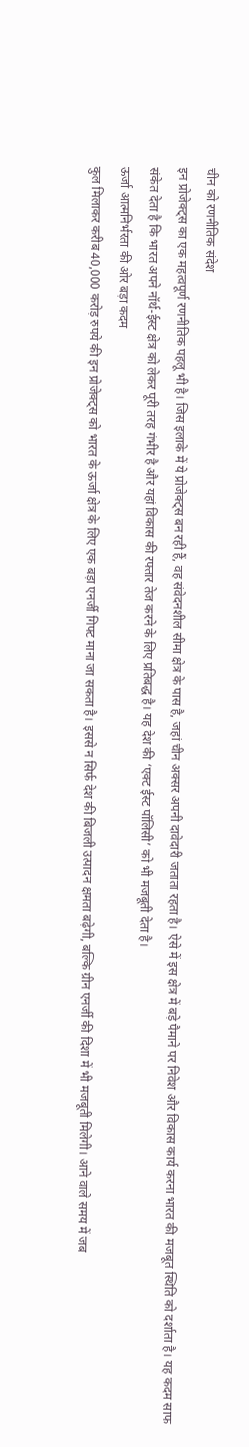चीन को रणनीतिक संदेश
इन प्रोजेक्ट्स का एक महत्वपूर्ण रणनीतिक पहलू भी है। जिस इलाके में ये प्रोजेक्ट्स बन रही हैं, वह संवेदनशील सीमा क्षेत्र के पास है, जहां चीन अक्सर अपनी दावेदारी जताता रहता है। ऐसे में इस क्षेत्र में बड़े पैमाने पर निवेश और विकास कार्य करना भारत की मजबूत स्थिति को दर्शाता है। यह कदम साफ संकेत देता है कि भारत अपने नॉर्थ-ईस्ट क्षेत्र को लेकर पूरी तरह गंभीर है और यहां विकास की रफ्तार तेज करने के लिए प्रतिबद्ध है। यह देश की ‘एक्ट ईस्ट पॉलिसी’ को भी मजबूती देता है।
ऊर्जा आत्मनिर्भरता की ओर बड़ा कदम
कुल मिलाकर करीब 40,000 करोड़ रुपये की इन प्रोजेक्ट्स को भारत के ऊर्जा क्षेत्र के लिए एक बड़ा एनर्जी गिफ्ट माना जा सकता है। इससे न सिर्फ देश की बिजली उत्पादन क्षमता बढ़ेगी, बल्कि ग्रीन एनर्जी की दिशा में भी मजबूती मिलेगी। आने वाले समय में जब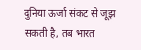दुनिया ऊर्जा संकट से जूझ सकती है, तब भारत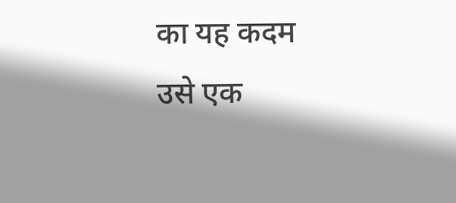का यह कदम उसे एक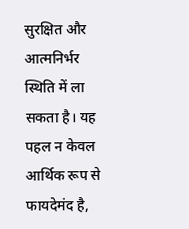सुरक्षित और आत्मनिर्भर स्थिति में ला सकता है। यह पहल न केवल आर्थिक रूप से फायदेमंद है,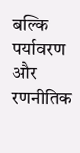बल्कि पर्यावरण और रणनीतिक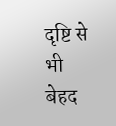दृष्टि से भी बेहद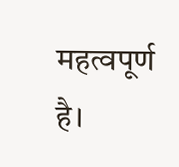महत्वपूर्ण है।